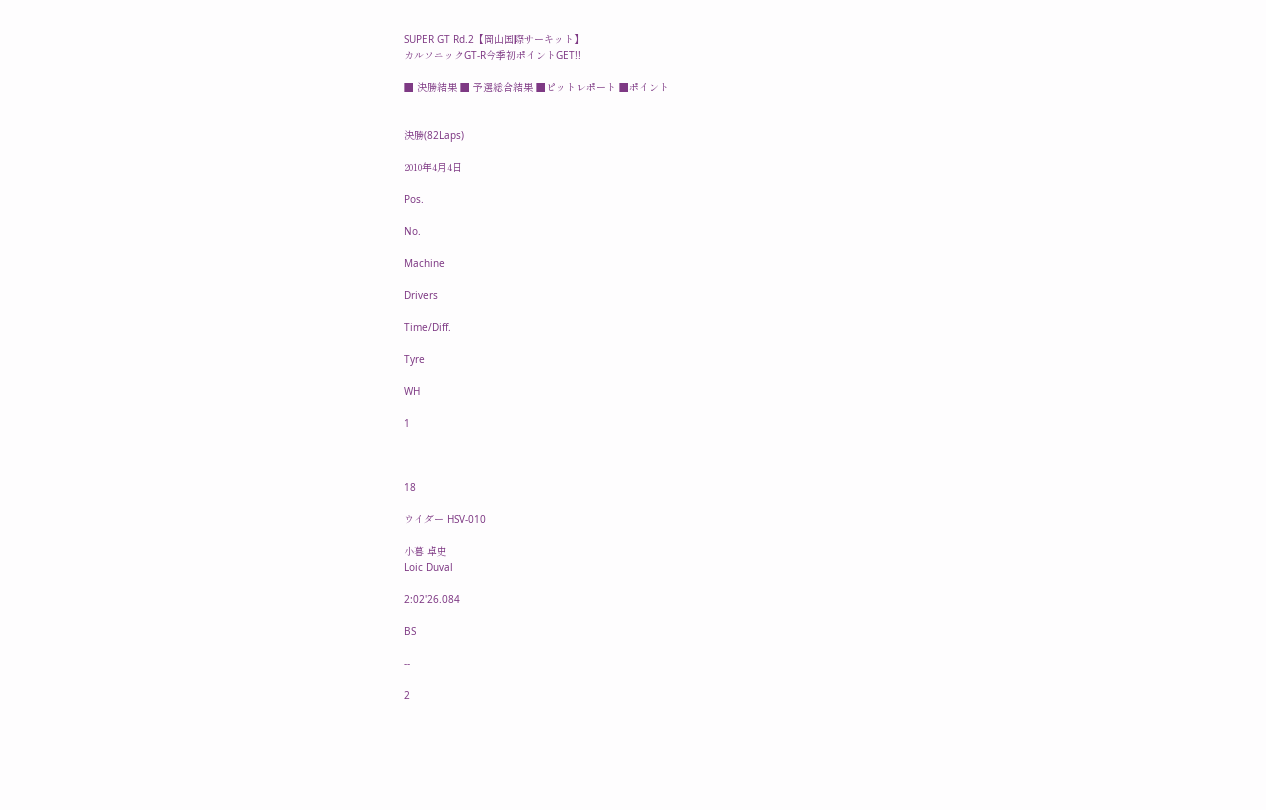SUPER GT Rd.2【岡山国際サーキット】
カルソニックGT-R今季初ポイントGET!!

■ 決勝結果 ■ 予選総合結果 ■ピットレポート ■ポイント


決勝(82Laps)

2010年4月4日

Pos.

No.

Machine

Drivers

Time/Diff.

Tyre

WH

1



18

ウイダー HSV-010

小暮 卓史
Loic Duval

2:02'26.084

BS

--

2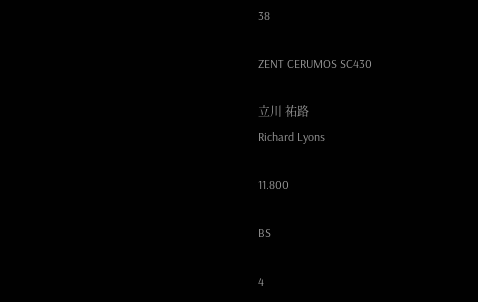38

ZENT CERUMOS SC430

立川 祐路
Richard Lyons

11.800

BS

4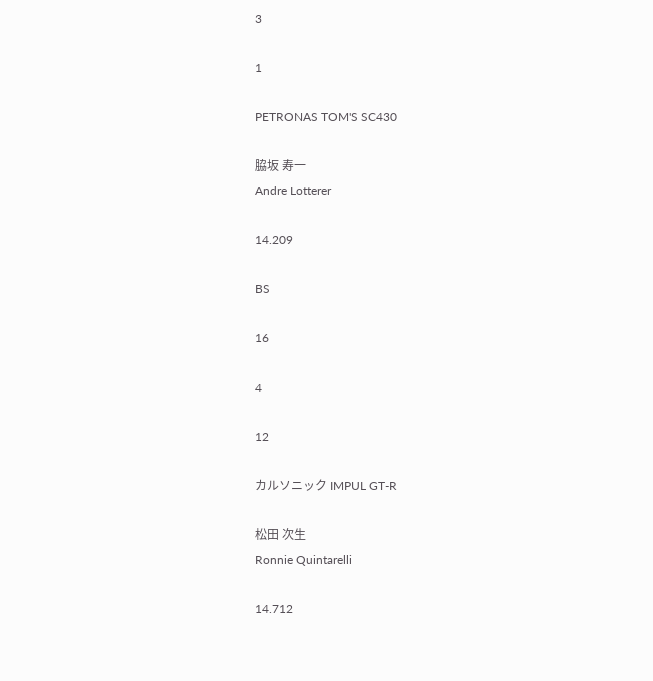3

1

PETRONAS TOM'S SC430

脇坂 寿一
Andre Lotterer

14.209

BS

16

4

12

カルソニック IMPUL GT-R

松田 次生
Ronnie Quintarelli

14.712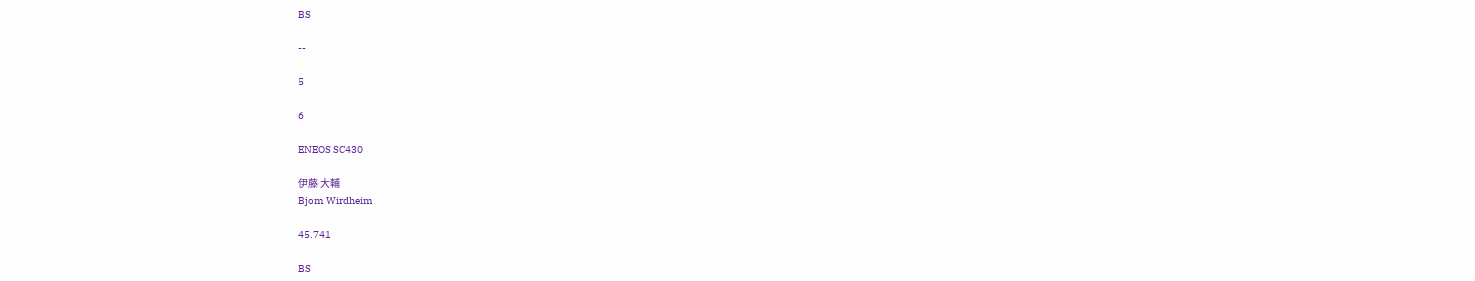BS

--

5

6

ENEOS SC430

伊藤 大輔
Bjom Wirdheim

45.741

BS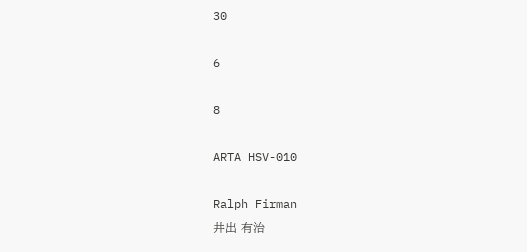30

6

8

ARTA HSV-010

Ralph Firman
井出 有治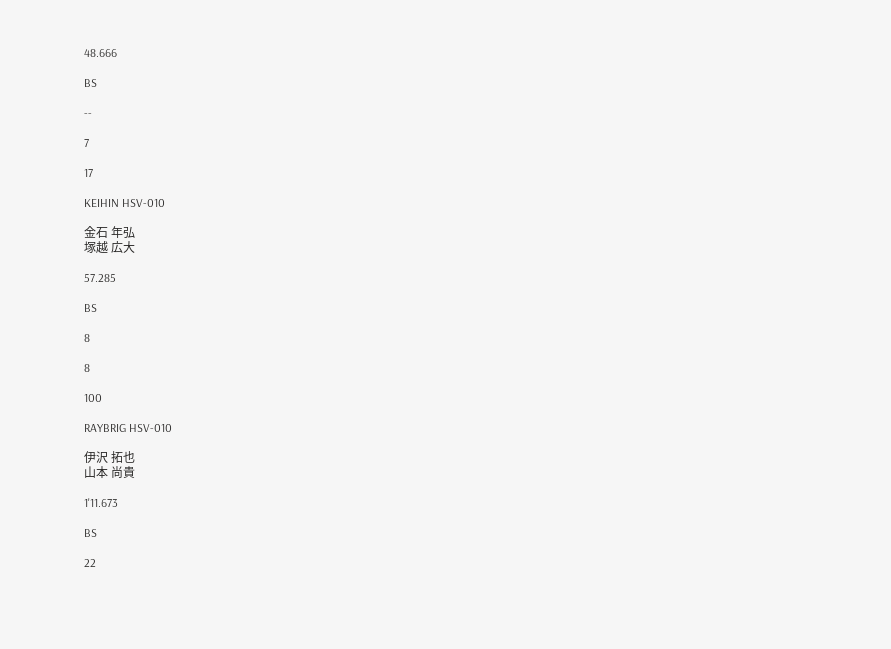48.666

BS

--

7

17

KEIHIN HSV-010

金石 年弘
塚越 広大

57.285

BS

8

8

100

RAYBRIG HSV-010

伊沢 拓也
山本 尚貴

1'11.673

BS

22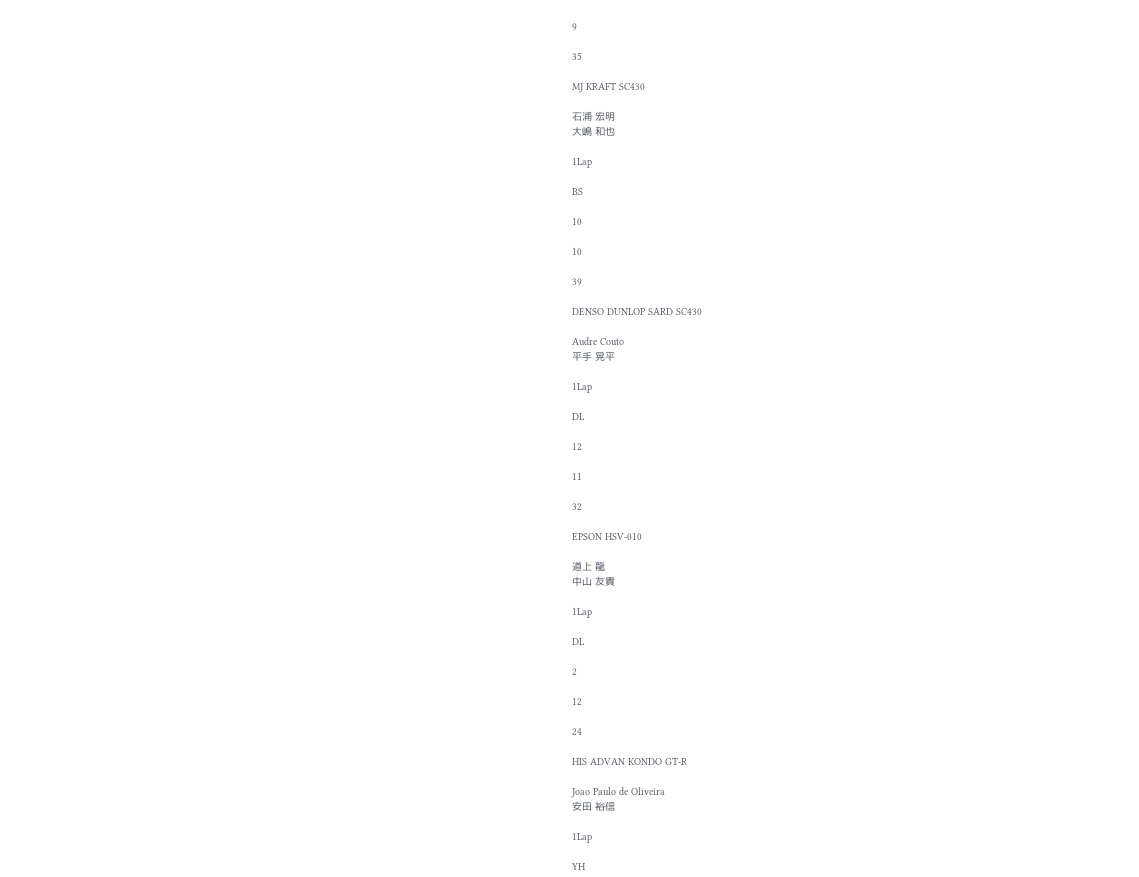9

35

MJ KRAFT SC430

石浦 宏明
大嶋 和也

1Lap

BS

10

10

39

DENSO DUNLOP SARD SC430

Audre Couto
平手 晃平

1Lap

DL

12

11

32

EPSON HSV-010

道上 龍
中山 友貴

1Lap

DL

2

12

24

HIS ADVAN KONDO GT-R

Joao Paulo de Oliveira
安田 裕信

1Lap

YH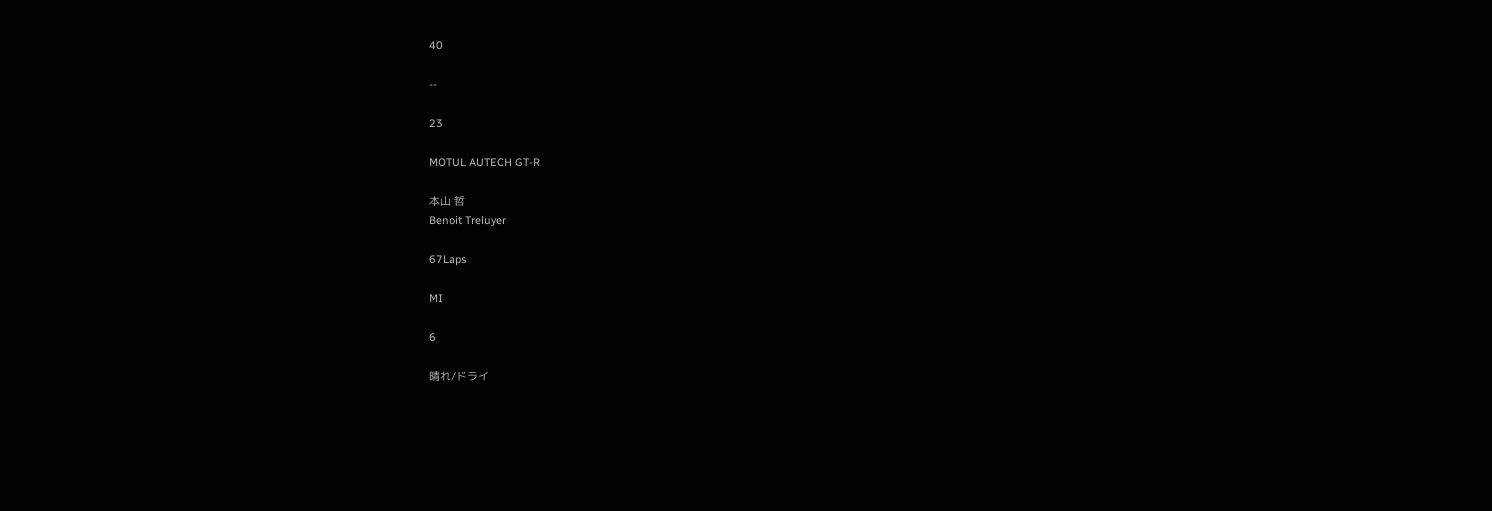40

--

23

MOTUL AUTECH GT-R

本山 哲
Benoit Treluyer

67Laps

MI

6

晴れ/ドライ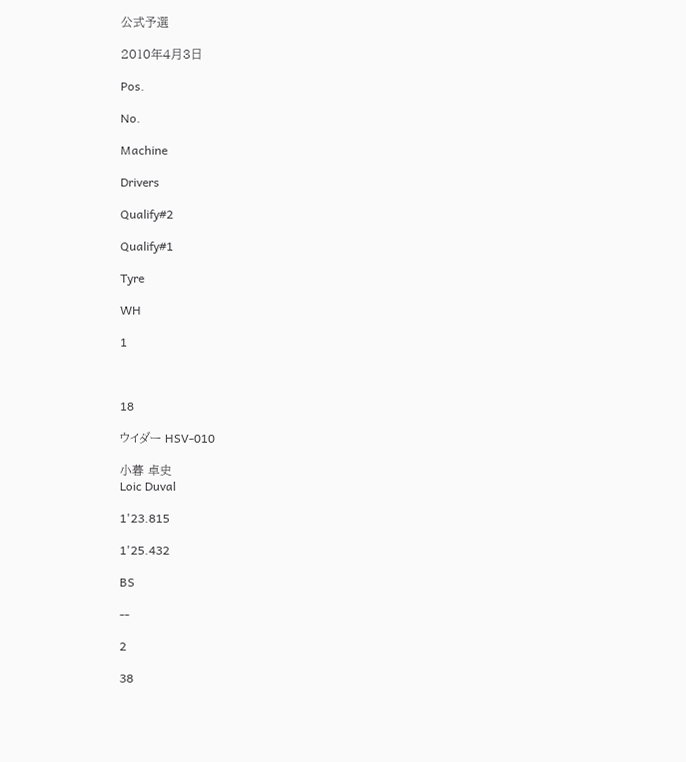公式予選

2010年4月3日

Pos.

No.

Machine

Drivers

Qualify#2

Qualify#1

Tyre

WH

1



18

ウイダー HSV-010

小暮 卓史
Loic Duval

1'23.815

1'25.432

BS

--

2

38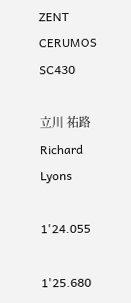ZENT CERUMOS SC430

立川 祐路
Richard Lyons

1'24.055

1'25.680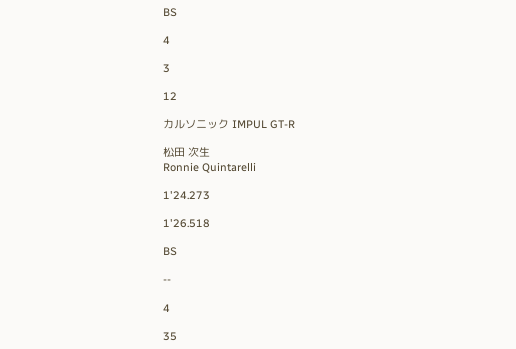BS

4

3

12

カルソニック IMPUL GT-R

松田 次生
Ronnie Quintarelli

1'24.273

1'26.518

BS

--

4

35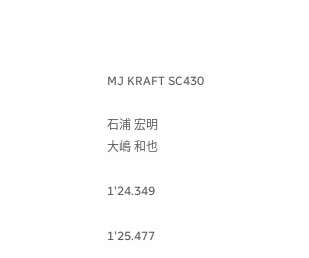MJ KRAFT SC430

石浦 宏明
大嶋 和也

1'24.349

1'25.477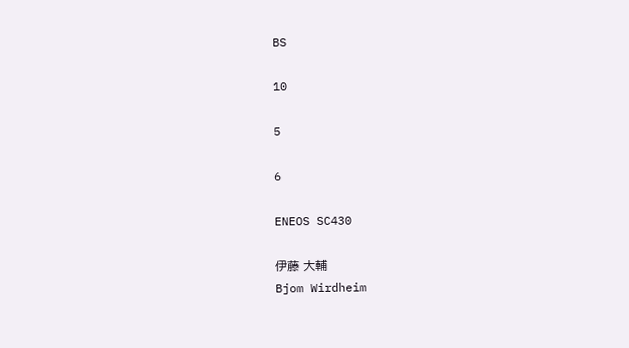BS

10

5

6

ENEOS SC430

伊藤 大輔
Bjom Wirdheim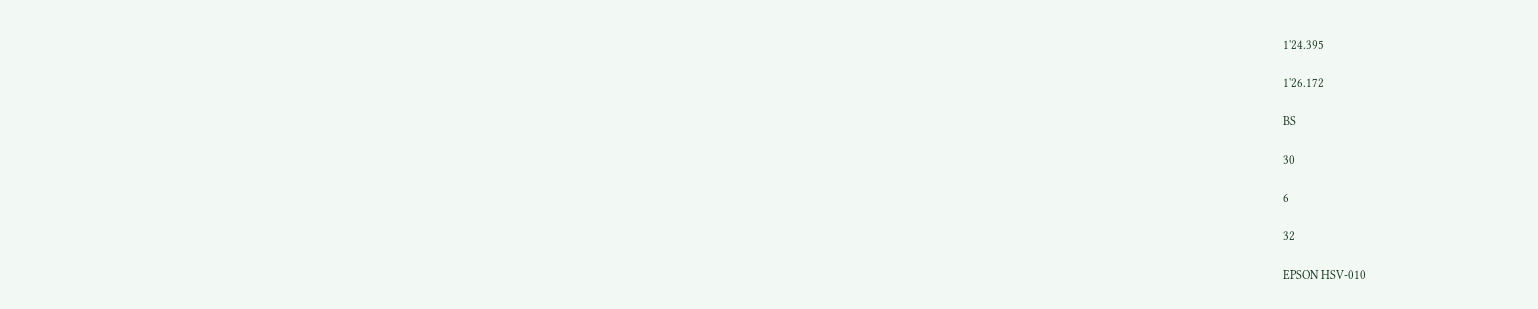1'24.395

1'26.172

BS

30

6

32

EPSON HSV-010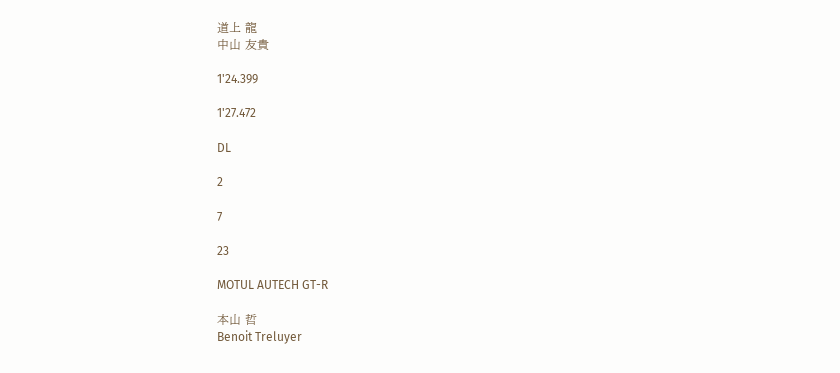道上 龍
中山 友貴

1'24.399

1'27.472

DL

2

7

23

MOTUL AUTECH GT-R

本山 哲
Benoit Treluyer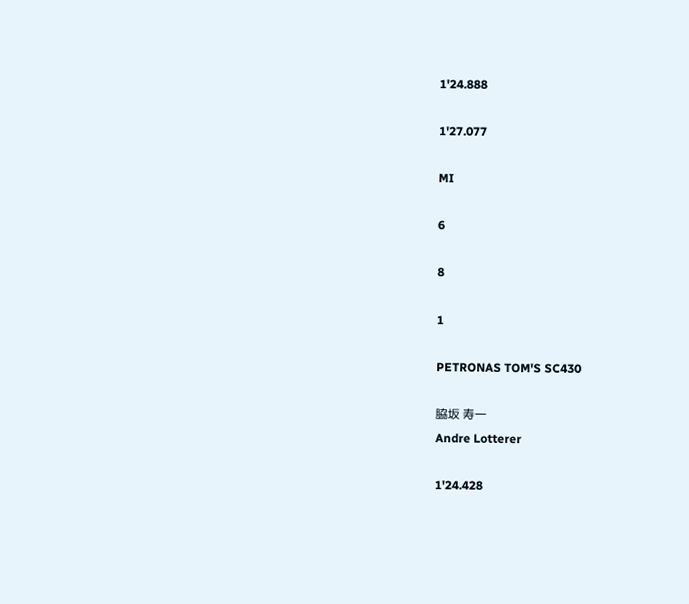1'24.888

1'27.077

MI

6

8

1

PETRONAS TOM'S SC430

脇坂 寿一
Andre Lotterer

1'24.428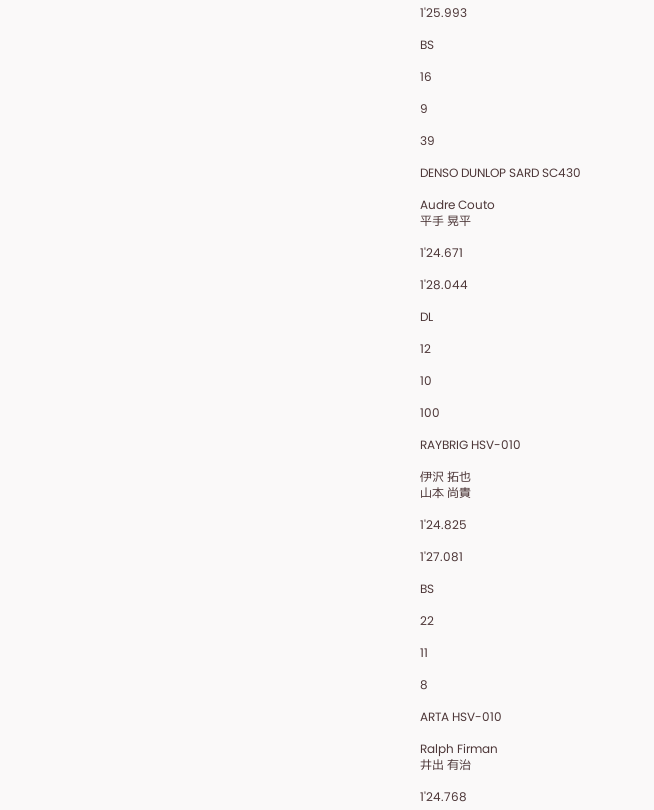1'25.993

BS

16

9

39

DENSO DUNLOP SARD SC430

Audre Couto
平手 晃平

1'24.671

1'28.044

DL

12

10

100

RAYBRIG HSV-010

伊沢 拓也
山本 尚貴

1'24.825

1'27.081

BS

22

11

8

ARTA HSV-010

Ralph Firman
井出 有治

1'24.768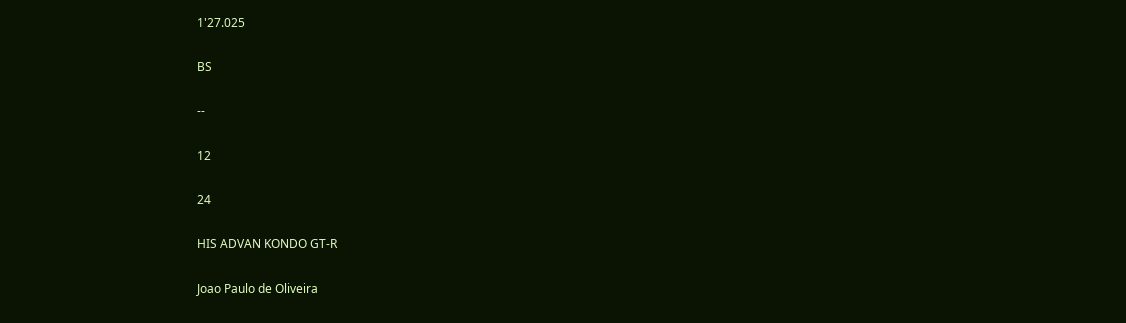1'27.025

BS

--

12

24

HIS ADVAN KONDO GT-R

Joao Paulo de Oliveira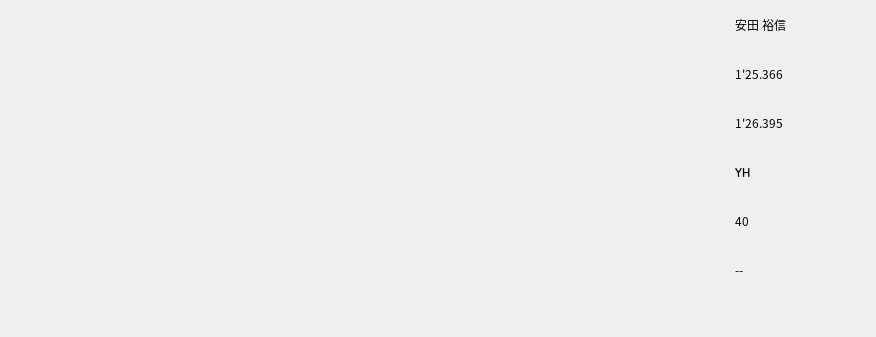安田 裕信

1'25.366

1'26.395

YH

40

--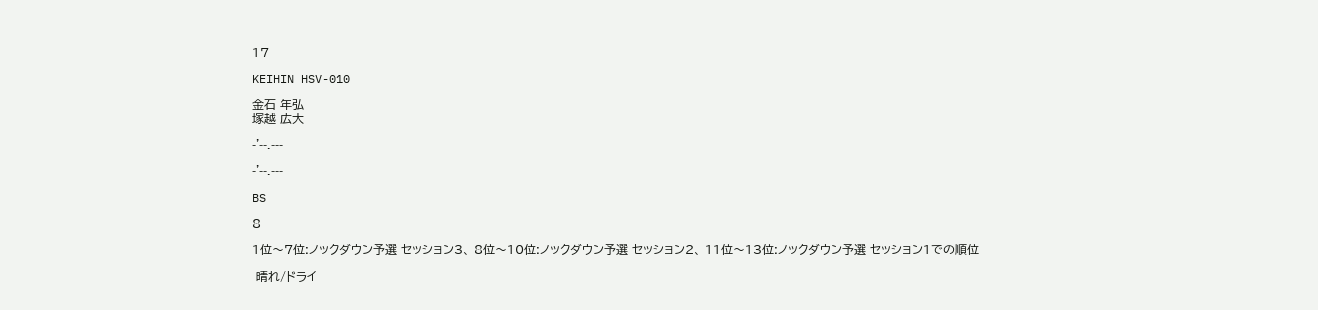17

KEIHIN HSV-010

金石 年弘
塚越 広大

-'--.---

-'--.---

BS

8

1位〜7位:ノックダウン予選 セッション3、 8位〜10位:ノックダウン予選 セッション2、 11位〜13位:ノックダウン予選 セッション1での順位

 晴れ/ドライ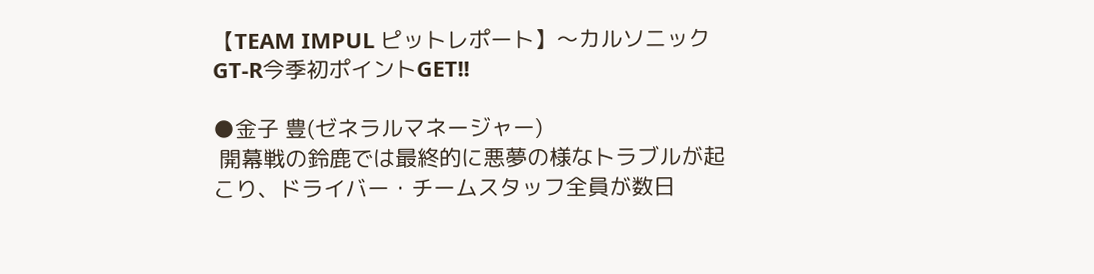【TEAM IMPUL ピットレポート】〜カルソニックGT-R今季初ポイントGET!!

●金子 豊(ゼネラルマネージャー)
 開幕戦の鈴鹿では最終的に悪夢の様なトラブルが起こり、ドライバー・チームスタッフ全員が数日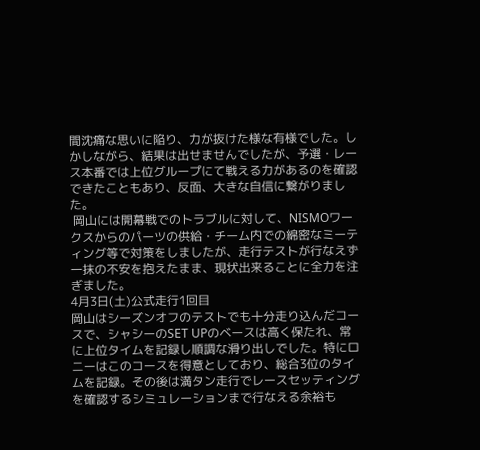間沈痛な思いに陥り、力が抜けた様な有様でした。しかしながら、結果は出せませんでしたが、予選・レース本番では上位グループにて戦える力があるのを確認できたこともあり、反面、大きな自信に繋がりました。
 岡山には開幕戦でのトラブルに対して、NISMOワークスからのパーツの供給・チーム内での綿密なミーティング等で対策をしましたが、走行テストが行なえず一抹の不安を抱えたまま、現状出来ることに全力を注ぎました。
4月3日(土)公式走行1回目
岡山はシーズンオフのテストでも十分走り込んだコースで、シャシーのSET UPのベースは高く保たれ、常に上位タイムを記録し順調な滑り出しでした。特にロニーはこのコースを得意としており、総合3位のタイムを記録。その後は満タン走行でレースセッティングを確認するシミュレーションまで行なえる余裕も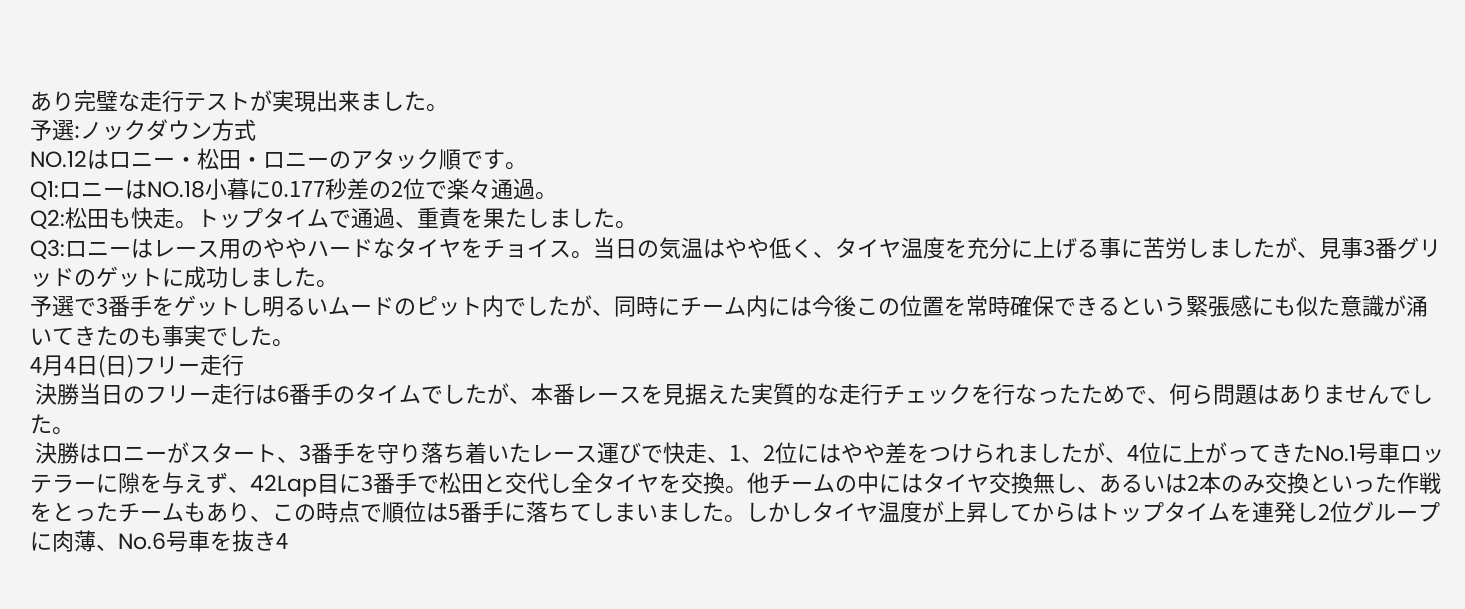あり完璧な走行テストが実現出来ました。
予選:ノックダウン方式
NO.12はロニー・松田・ロニーのアタック順です。
Q1:ロニーはNO.18小暮に0.177秒差の2位で楽々通過。
Q2:松田も快走。トップタイムで通過、重責を果たしました。
Q3:ロニーはレース用のややハードなタイヤをチョイス。当日の気温はやや低く、タイヤ温度を充分に上げる事に苦労しましたが、見事3番グリッドのゲットに成功しました。
予選で3番手をゲットし明るいムードのピット内でしたが、同時にチーム内には今後この位置を常時確保できるという緊張感にも似た意識が涌いてきたのも事実でした。
4月4日(日)フリー走行
 決勝当日のフリー走行は6番手のタイムでしたが、本番レースを見据えた実質的な走行チェックを行なったためで、何ら問題はありませんでした。
 決勝はロニーがスタート、3番手を守り落ち着いたレース運びで快走、1、2位にはやや差をつけられましたが、4位に上がってきたNo.1号車ロッテラーに隙を与えず、42Lap目に3番手で松田と交代し全タイヤを交換。他チームの中にはタイヤ交換無し、あるいは2本のみ交換といった作戦をとったチームもあり、この時点で順位は5番手に落ちてしまいました。しかしタイヤ温度が上昇してからはトップタイムを連発し2位グループに肉薄、No.6号車を抜き4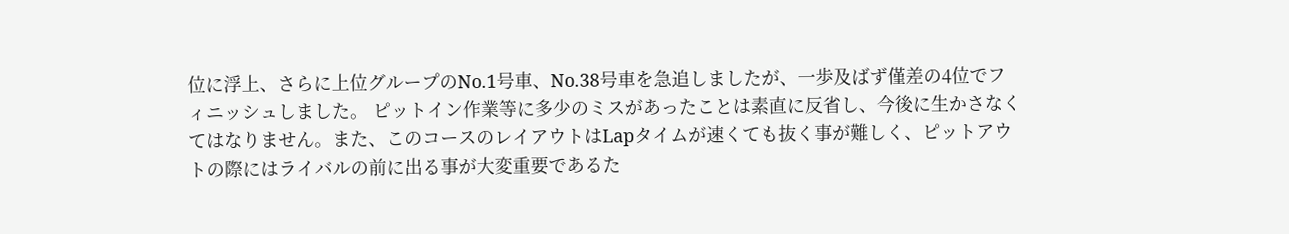位に浮上、さらに上位グループのNo.1号車、No.38号車を急追しましたが、一歩及ばず僅差の4位でフィニッシュしました。 ピットイン作業等に多少のミスがあったことは素直に反省し、今後に生かさなくてはなりません。また、このコースのレイアウトはLapタイムが速くても抜く事が難しく、ピットアウトの際にはライバルの前に出る事が大変重要であるた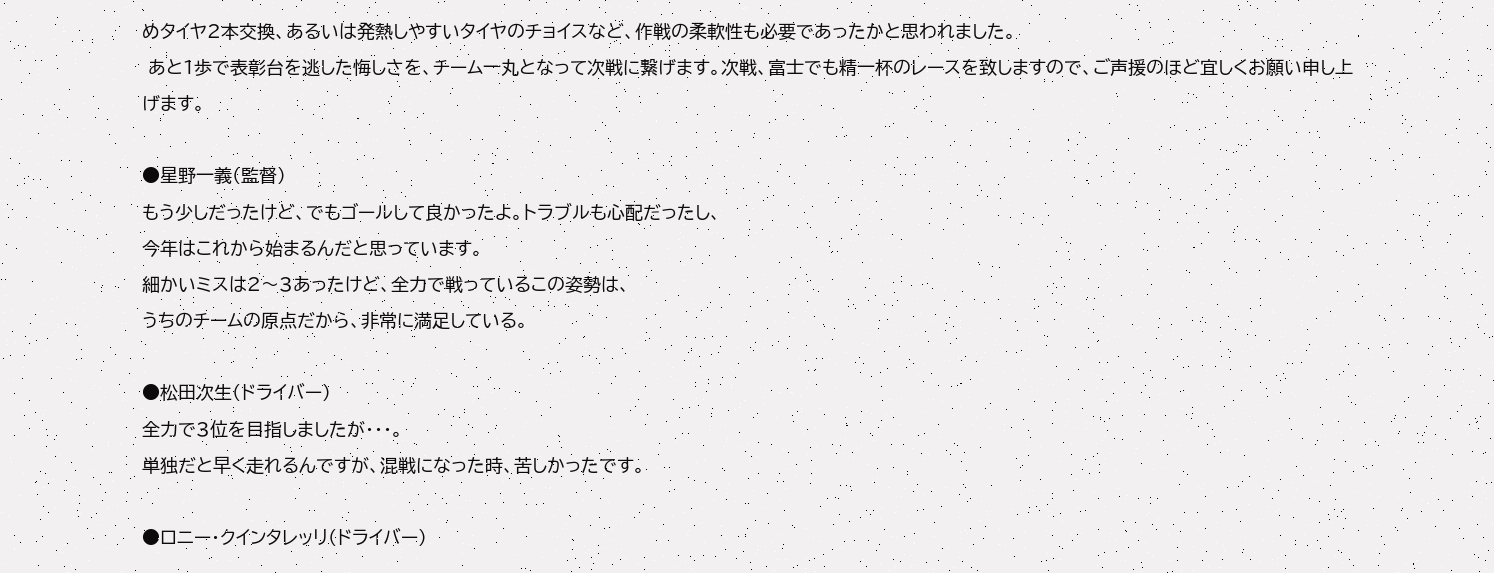めタイヤ2本交換、あるいは発熱しやすいタイヤのチョイスなど、作戦の柔軟性も必要であったかと思われました。
 あと1歩で表彰台を逃した悔しさを、チーム一丸となって次戦に繋げます。次戦、富士でも精一杯のレースを致しますので、ご声援のほど宜しくお願い申し上げます。

●星野一義(監督)
もう少しだったけど、でもゴールして良かったよ。トラブルも心配だったし、
今年はこれから始まるんだと思っています。
細かいミスは2〜3あったけど、全力で戦っているこの姿勢は、
うちのチームの原点だから、非常に満足している。

●松田次生(ドライバー)
全力で3位を目指しましたが・・・。
単独だと早く走れるんですが、混戦になった時、苦しかったです。

●ロニー・クインタレッリ(ドライバー)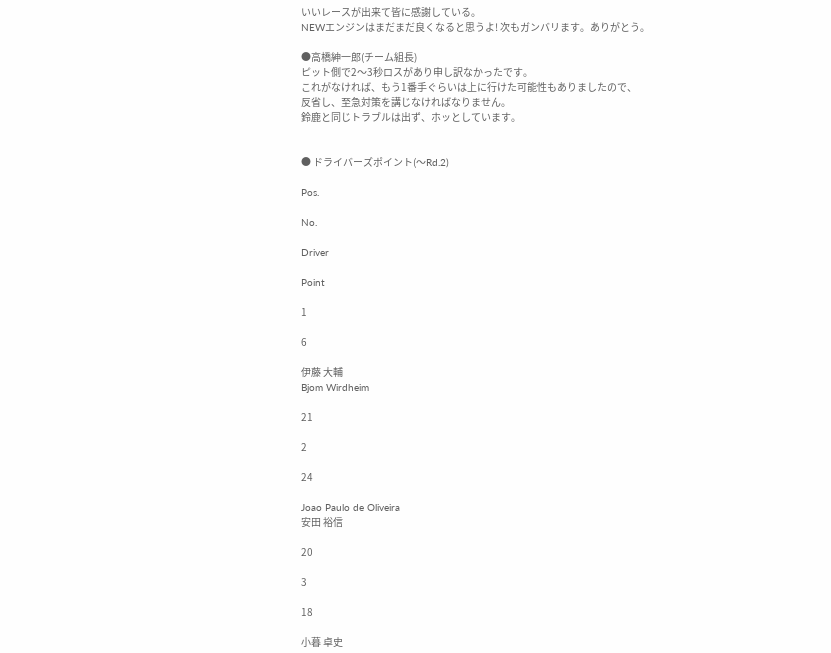いいレースが出来て皆に感謝している。
NEWエンジンはまだまだ良くなると思うよ! 次もガンバリます。ありがとう。

●高橋紳一郎(チーム組長)
ピット側で2〜3秒ロスがあり申し訳なかったです。
これがなければ、もう1番手ぐらいは上に行けた可能性もありましたので、
反省し、至急対策を講じなければなりません。
鈴鹿と同じトラブルは出ず、ホッとしています。


● ドライバーズポイント(〜Rd.2)

Pos.

No.

Driver

Point

1

6

伊藤 大輔
Bjom Wirdheim

21

2

24

Joao Paulo de Oliveira
安田 裕信

20

3

18

小暮 卓史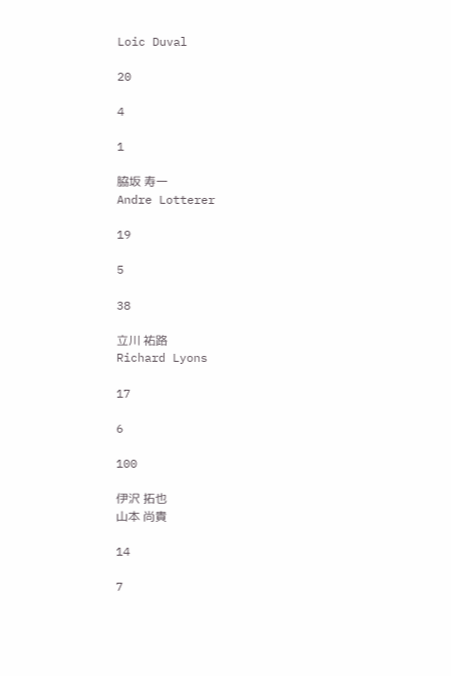Loic Duval

20

4

1

脇坂 寿一
Andre Lotterer

19

5

38

立川 祐路
Richard Lyons

17

6

100

伊沢 拓也
山本 尚貴

14

7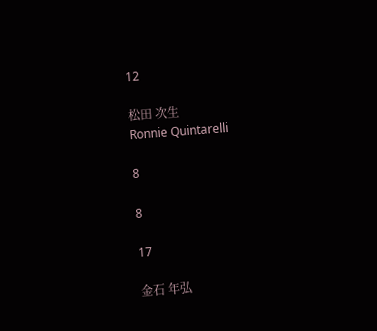12

松田 次生
Ronnie Quintarelli

8

8

17

金石 年弘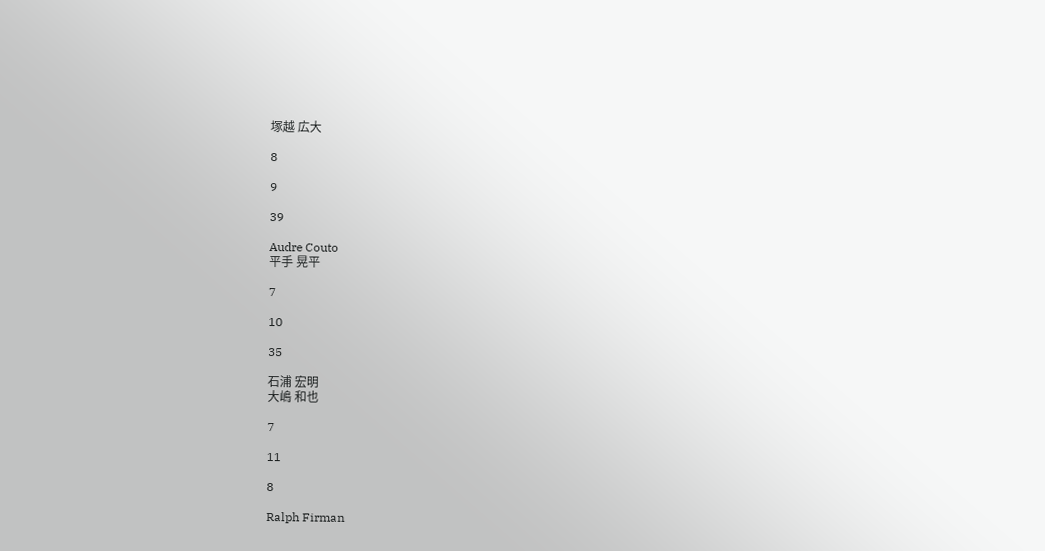塚越 広大

8

9

39

Audre Couto
平手 晃平

7

10

35

石浦 宏明
大嶋 和也

7

11

8

Ralph Firman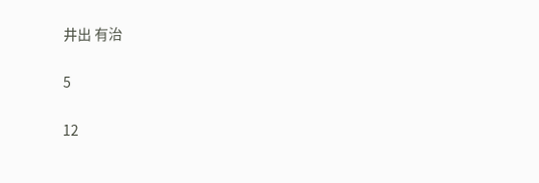井出 有治

5

12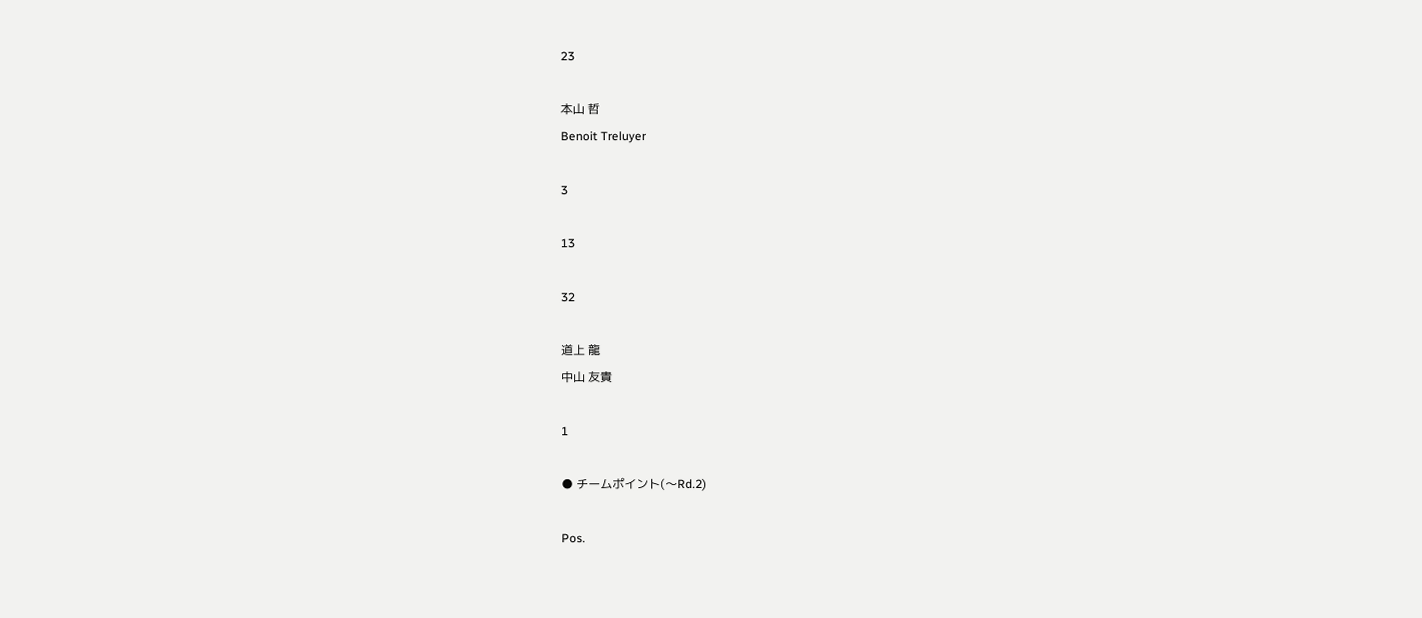23

本山 哲
Benoit Treluyer

3

13

32

道上 龍
中山 友貴

1

● チームポイント(〜Rd.2)

Pos.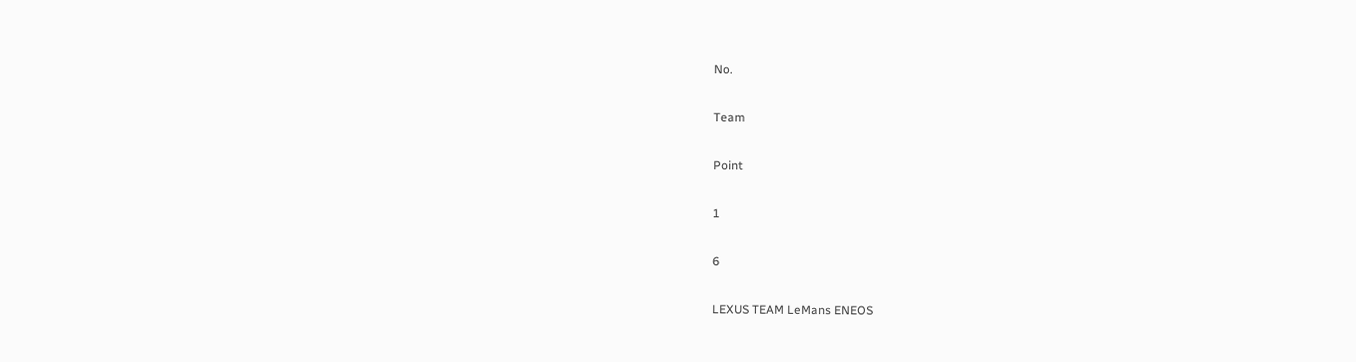No.

Team

Point

1

6

LEXUS TEAM LeMans ENEOS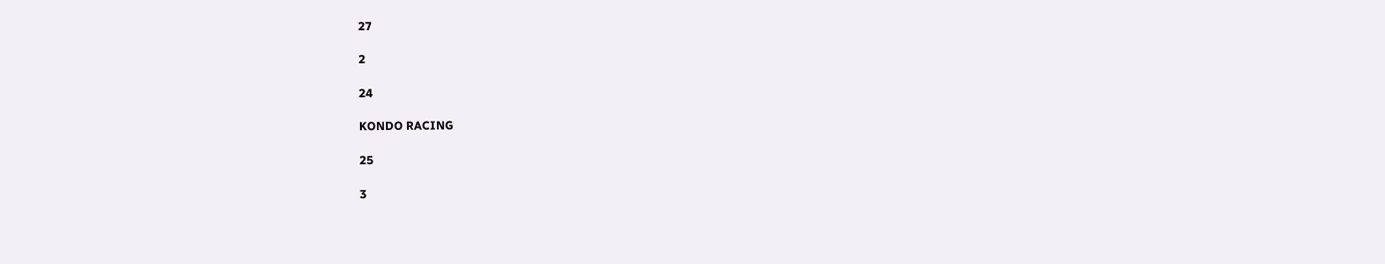27

2

24

KONDO RACING

25

3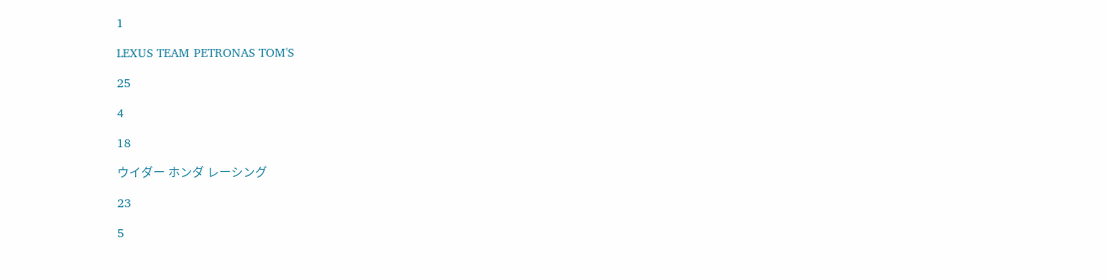1

LEXUS TEAM PETRONAS TOM'S

25

4

18

ウイダー ホンダ レーシング

23

5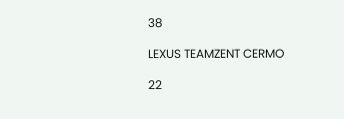38

LEXUS TEAMZENT CERMO

22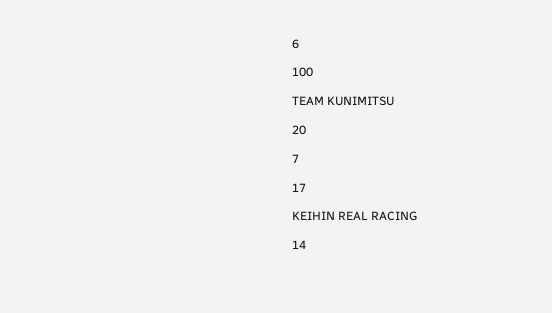6

100

TEAM KUNIMITSU

20

7

17

KEIHIN REAL RACING

14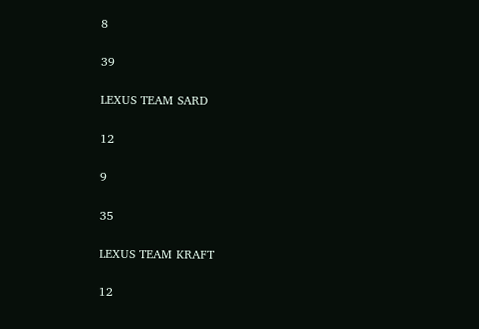8

39

LEXUS TEAM SARD

12

9

35

LEXUS TEAM KRAFT

12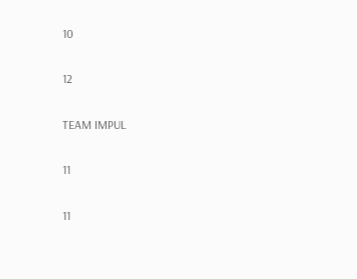10

12

TEAM IMPUL

11

11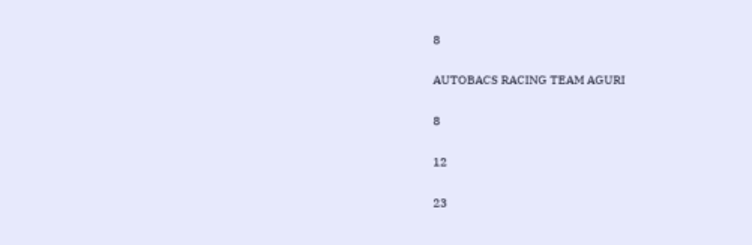8

AUTOBACS RACING TEAM AGURI

8

12

23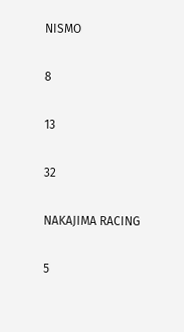NISMO

8

13

32

NAKAJIMA RACING

5